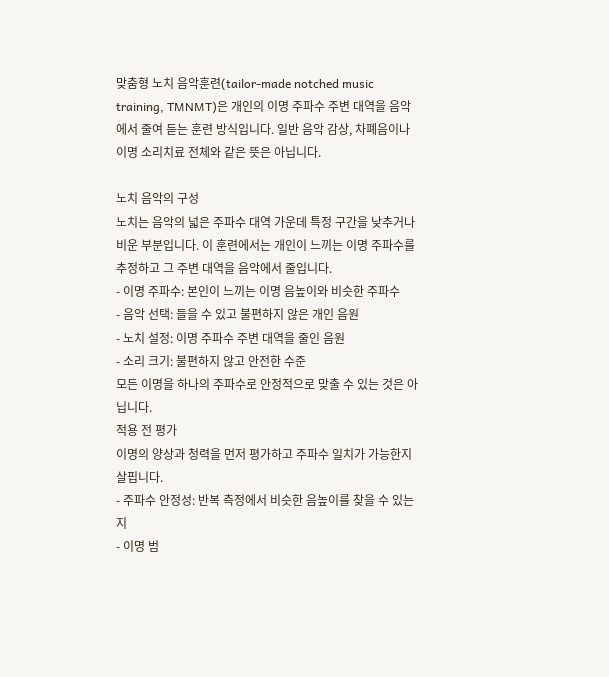맞춤형 노치 음악훈련(tailor-made notched music training, TMNMT)은 개인의 이명 주파수 주변 대역을 음악에서 줄여 듣는 훈련 방식입니다. 일반 음악 감상, 차폐음이나 이명 소리치료 전체와 같은 뜻은 아닙니다.

노치 음악의 구성
노치는 음악의 넓은 주파수 대역 가운데 특정 구간을 낮추거나 비운 부분입니다. 이 훈련에서는 개인이 느끼는 이명 주파수를 추정하고 그 주변 대역을 음악에서 줄입니다.
- 이명 주파수: 본인이 느끼는 이명 음높이와 비슷한 주파수
- 음악 선택: 들을 수 있고 불편하지 않은 개인 음원
- 노치 설정: 이명 주파수 주변 대역을 줄인 음원
- 소리 크기: 불편하지 않고 안전한 수준
모든 이명을 하나의 주파수로 안정적으로 맞출 수 있는 것은 아닙니다.
적용 전 평가
이명의 양상과 청력을 먼저 평가하고 주파수 일치가 가능한지 살핍니다.
- 주파수 안정성: 반복 측정에서 비슷한 음높이를 찾을 수 있는지
- 이명 범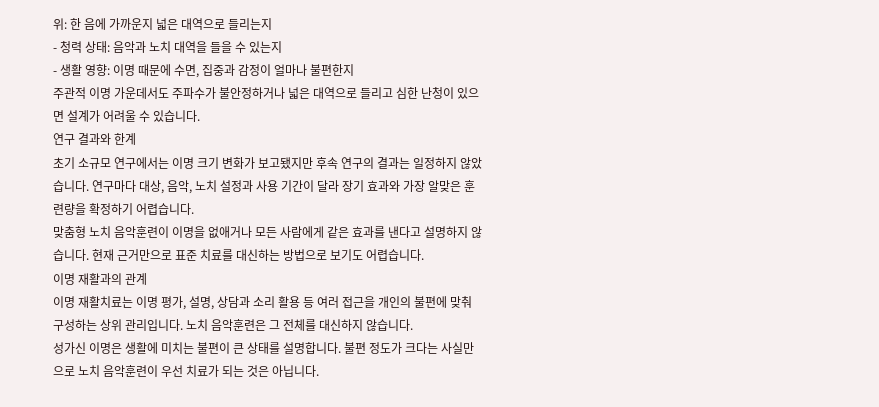위: 한 음에 가까운지 넓은 대역으로 들리는지
- 청력 상태: 음악과 노치 대역을 들을 수 있는지
- 생활 영향: 이명 때문에 수면, 집중과 감정이 얼마나 불편한지
주관적 이명 가운데서도 주파수가 불안정하거나 넓은 대역으로 들리고 심한 난청이 있으면 설계가 어려울 수 있습니다.
연구 결과와 한계
초기 소규모 연구에서는 이명 크기 변화가 보고됐지만 후속 연구의 결과는 일정하지 않았습니다. 연구마다 대상, 음악, 노치 설정과 사용 기간이 달라 장기 효과와 가장 알맞은 훈련량을 확정하기 어렵습니다.
맞춤형 노치 음악훈련이 이명을 없애거나 모든 사람에게 같은 효과를 낸다고 설명하지 않습니다. 현재 근거만으로 표준 치료를 대신하는 방법으로 보기도 어렵습니다.
이명 재활과의 관계
이명 재활치료는 이명 평가, 설명, 상담과 소리 활용 등 여러 접근을 개인의 불편에 맞춰 구성하는 상위 관리입니다. 노치 음악훈련은 그 전체를 대신하지 않습니다.
성가신 이명은 생활에 미치는 불편이 큰 상태를 설명합니다. 불편 정도가 크다는 사실만으로 노치 음악훈련이 우선 치료가 되는 것은 아닙니다.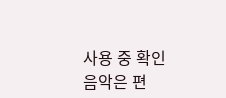사용 중 확인
음악은 편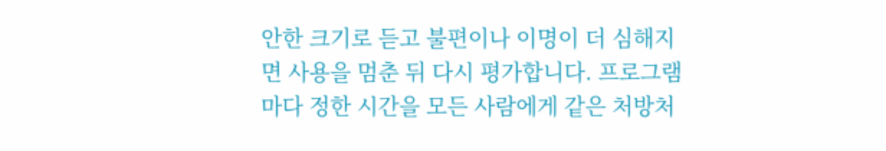안한 크기로 듣고 불편이나 이명이 더 심해지면 사용을 멈춘 뒤 다시 평가합니다. 프로그램마다 정한 시간을 모든 사람에게 같은 처방처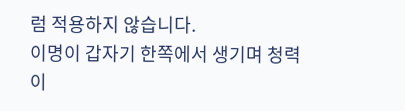럼 적용하지 않습니다.
이명이 갑자기 한쪽에서 생기며 청력이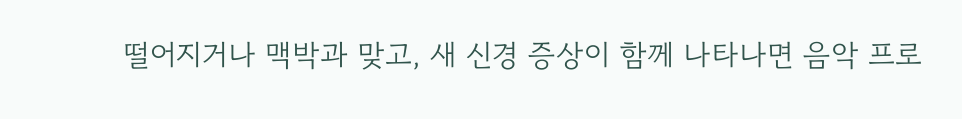떨어지거나 맥박과 맞고, 새 신경 증상이 함께 나타나면 음악 프로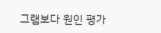그램보다 원인 평가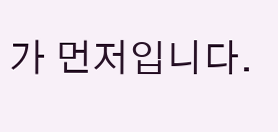가 먼저입니다.